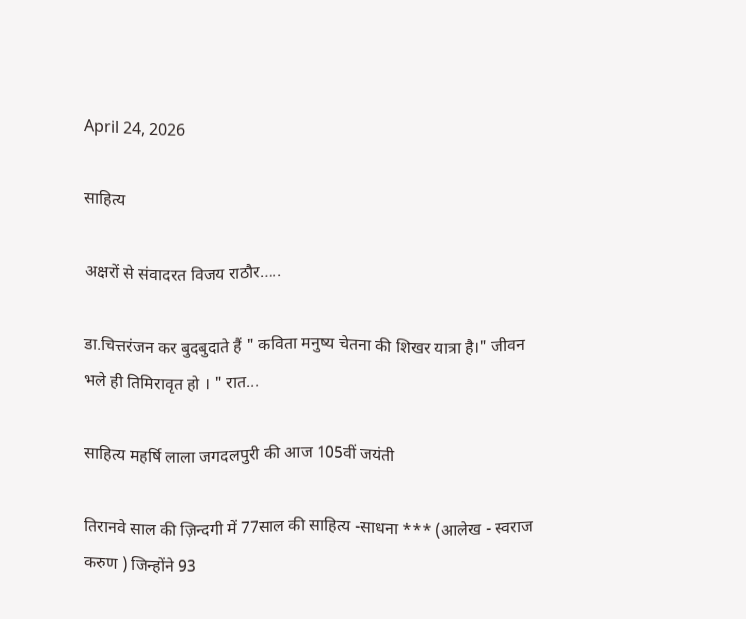April 24, 2026

साहित्य

अक्षरों से संवादरत विजय राठौर…..

डा.चित्तरंजन कर बुदबुदाते हैं " कविता मनुष्य चेतना की शिखर यात्रा है।" जीवन भले ही तिमिरावृत हो । " रात...

साहित्य महर्षि लाला जगदलपुरी की आज 105वीं जयंती

तिरानवे साल की ज़िन्दगी में 77साल की साहित्य -साधना *** (आलेख - स्वराज करुण ) जिन्होंने 93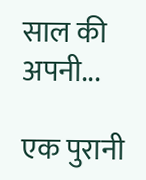साल की अपनी...

एक पुरानी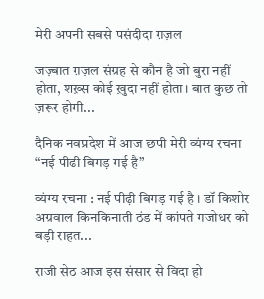मेरी अपनी सबसे पसंदीदा ग़ज़ल

जज़्बात ग़ज़ल संग्रह से कौन है जो बुरा नहीं होता, शख़्स कोई ख़ुदा नहीं होता। बात कुछ तो ज़रूर होगी...

दैनिक नवप्रदेश में आज छपी मेरी व्यंग्य रचना “नई पीढी बिगड़ गई है”

व्यंग्य रचना : नई पीढ़ी बिगड़ गई है । डॉ किशोर अग्रवाल किनकिनाती ठंड में कांपते गजोधर को बड़ी राहत...

राजी सेठ आज इस संसार से विदा हो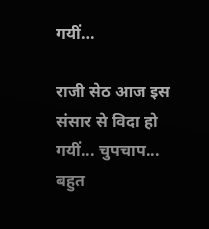गयीं…

राजी सेठ आज इस संसार से विदा हो गयीं... चुपचाप... बहुत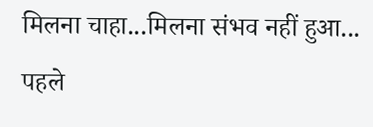मिलना चाहा...मिलना संभव नहीं हुआ... पहले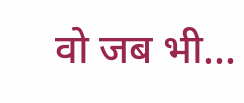वो जब भी...